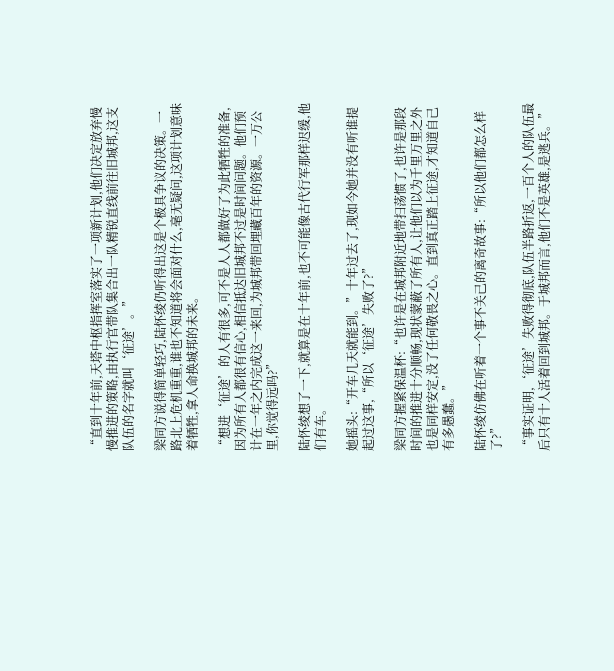“直到十年前,天塔中枢指挥室落实了一项新计划,他们决定放弃慢慢推进的策略,由执行官带队集合出一队精锐直线前往旧城邦,这支队伍的名字就叫‘征途’。”

梁同方说得简单轻巧,陆怀绫仍听得出这是个极具争议的决策。一路北上危机重重,谁也不知道将会面对什么,毫无疑问,这项计划意味着牺牲,拿人命换城邦的未来。

“想进‘征途’的人有很多,可不是人人都做好了为此牺牲的准备,因为所有人都很有信心,相信抵达旧城邦不过是时间问题。他们预计在一年之内完成这一来回,为城邦带回埋藏百年的资源。一万公里,你觉得远吗?”

陆怀绫想了一下,就算是在十年前,也不可能像古代行军那样迟缓,他们有车。

她摇头:“开车几天就能到。”十年过去了,现如今她并没有听谁提起过这事,“所以‘征途’失败了?”

梁同方握紧保温杯:“也许是在城邦附近地带扫荡惯了,也许是那段时间的推进十分顺畅,现状蒙蔽了所有人,让他们以为千里万里之外也是同样安定,没了任何敬畏之心。直到真正踏上征途,才知道自己有多愚蠢。”

陆怀绫仿佛在听着一个事不关己的离奇故事:“所以他们都怎么样了?”

“事实证明,‘征途’失败得彻底,队伍半路折返,一百个人的队伍最后只有十人活着回到城邦。于城邦而言,他们不是英雄,是逃兵。”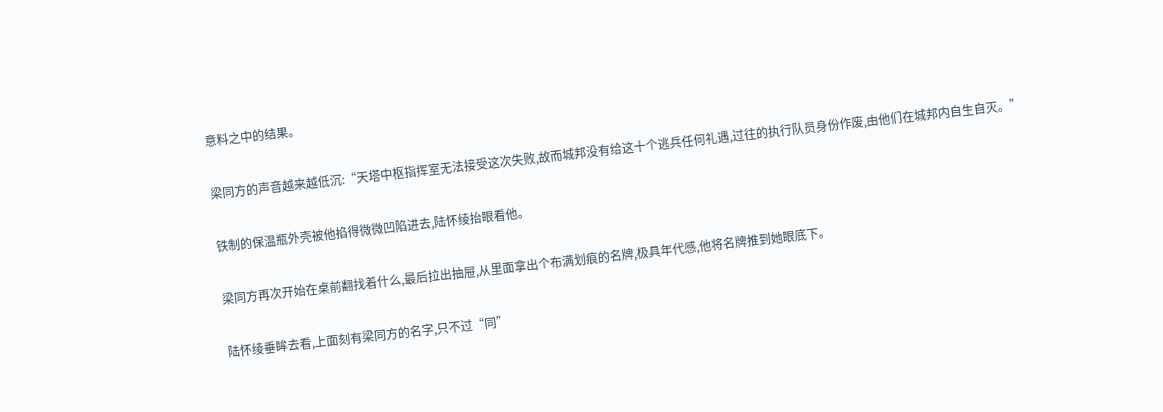意料之中的结果。

梁同方的声音越来越低沉:“天塔中枢指挥室无法接受这次失败,故而城邦没有给这十个逃兵任何礼遇,过往的执行队员身份作废,由他们在城邦内自生自灭。”

铁制的保温瓶外壳被他掐得微微凹陷进去,陆怀绫抬眼看他。

梁同方再次开始在桌前翻找着什么,最后拉出抽屉,从里面拿出个布满划痕的名牌,极具年代感,他将名牌推到她眼底下。

陆怀绫垂眸去看,上面刻有梁同方的名字,只不过“同”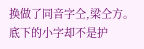换做了同音字仝,梁仝方。底下的小字却不是护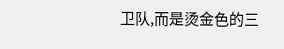卫队,而是烫金色的三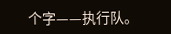个字——执行队。